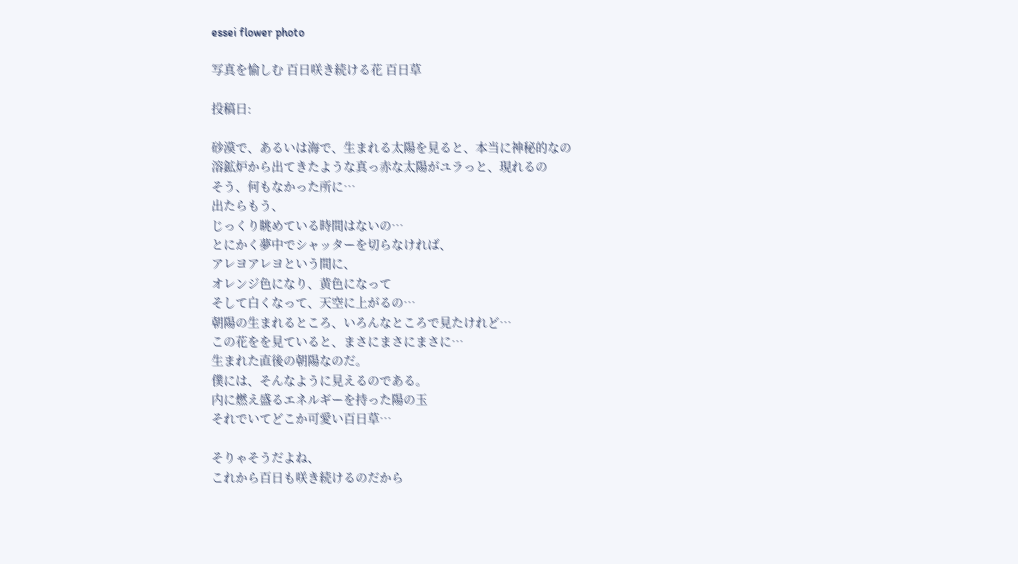essei flower photo

写真を愉しむ 百日咲き続ける花 百日草

投稿日:

砂漠で、あるいは海で、生まれる太陽を見ると、本当に神秘的なの
溶鉱炉から出てきたような真っ赤な太陽がユラっと、現れるの
そう、何もなかった所に…
出たらもう、
じっくり眺めている時間はないの…
とにかく夢中でシャッターを切らなければ、
アレヨアレヨという間に、
オレンジ色になり、黄色になって
そして白くなって、天空に上がるの…
朝陽の生まれるところ、いろんなところで見たけれど…
この花をを見ていると、まさにまさにまさに…
生まれた直後の朝陽なのだ。
僕には、そんなように見えるのである。
内に燃え盛るエネルギーを持った陽の玉
それでいてどこか可愛い百日草…

そりゃそうだよね、
これから百日も咲き続けるのだから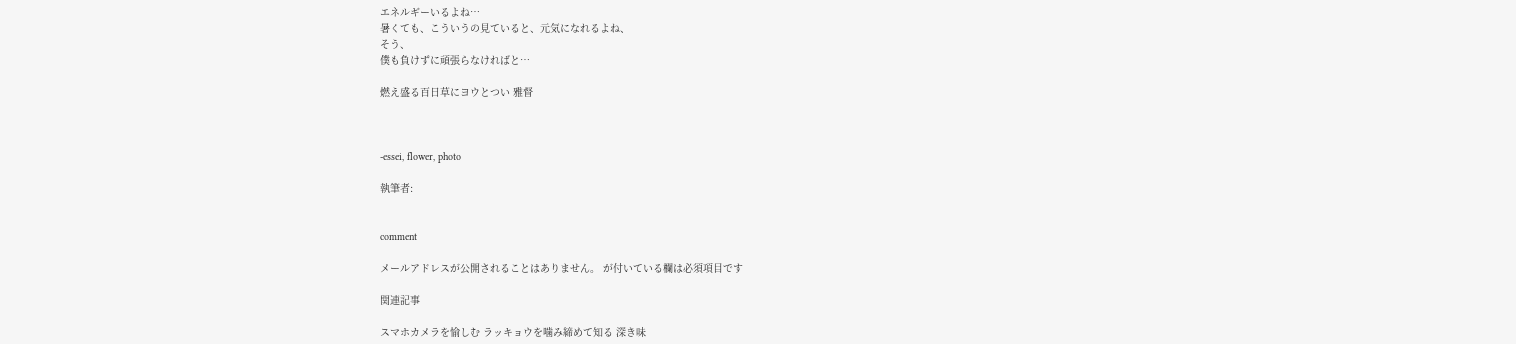エネルギーいるよね…
暑くても、こういうの見ていると、元気になれるよね、
そう、
僕も負けずに頑張らなければと…

燃え盛る百日草にヨウとつい 雅督



-essei, flower, photo

執筆者:


comment

メールアドレスが公開されることはありません。 が付いている欄は必須項目です

関連記事

スマホカメラを愉しむ ラッキョウを噛み締めて知る 深き味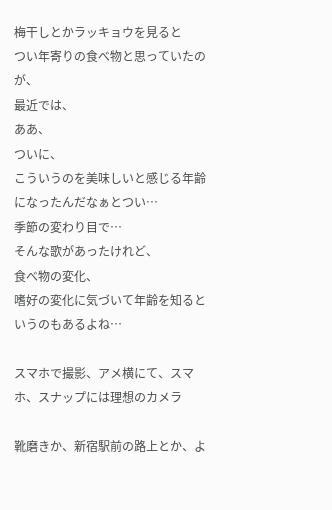梅干しとかラッキョウを見ると
つい年寄りの食べ物と思っていたのが、
最近では、
ああ、
ついに、
こういうのを美味しいと感じる年齢になったんだなぁとつい…
季節の変わり目で…
そんな歌があったけれど、
食べ物の変化、
嗜好の変化に気づいて年齢を知るというのもあるよね…

スマホで撮影、アメ横にて、スマホ、スナップには理想のカメラ

靴磨きか、新宿駅前の路上とか、よ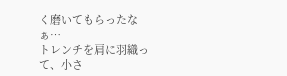く磨いてもらったなぁ…
トレンチを肩に羽織って、小さ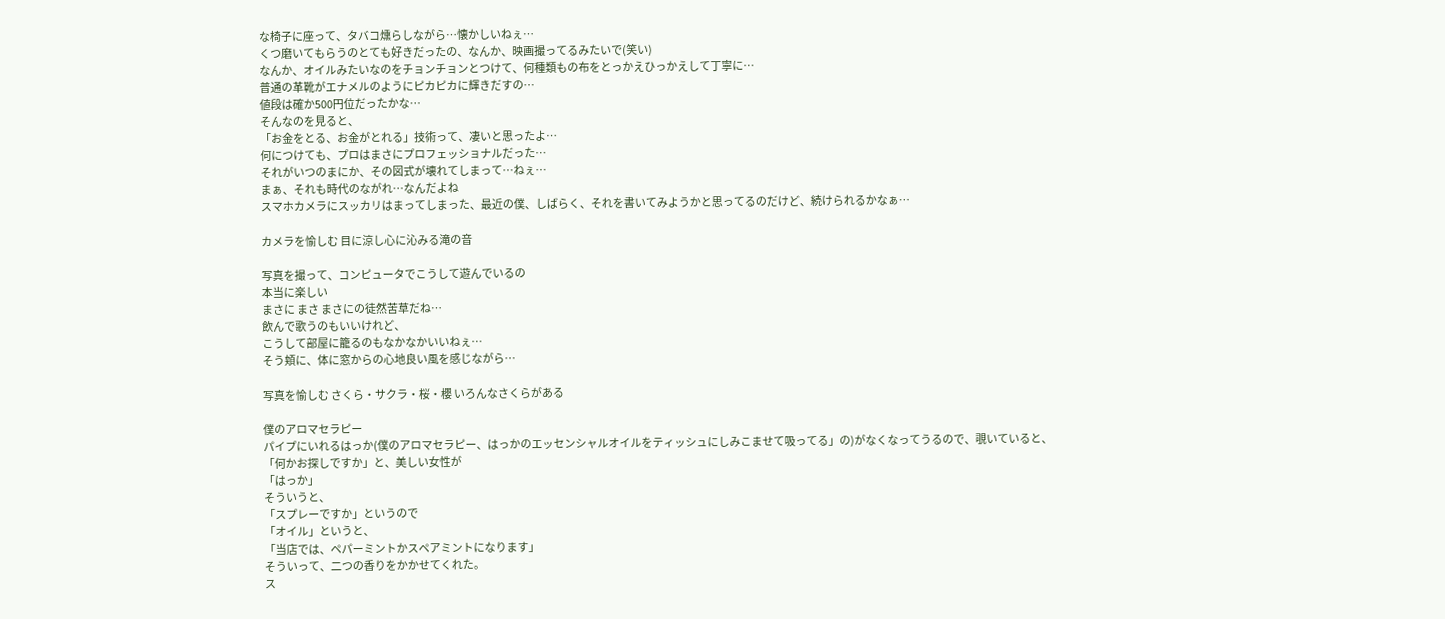な椅子に座って、タバコ燻らしながら…懐かしいねぇ…
くつ磨いてもらうのとても好きだったの、なんか、映画撮ってるみたいで(笑い)
なんか、オイルみたいなのをチョンチョンとつけて、何種類もの布をとっかえひっかえして丁寧に…
普通の革靴がエナメルのようにピカピカに輝きだすの…
値段は確か500円位だったかな…
そんなのを見ると、
「お金をとる、お金がとれる」技術って、凄いと思ったよ…
何につけても、プロはまさにプロフェッショナルだった…
それがいつのまにか、その図式が壊れてしまって…ねぇ…
まぁ、それも時代のながれ…なんだよね
スマホカメラにスッカリはまってしまった、最近の僕、しばらく、それを書いてみようかと思ってるのだけど、続けられるかなぁ…

カメラを愉しむ 目に涼し心に沁みる滝の音

写真を撮って、コンピュータでこうして遊んでいるの
本当に楽しい
まさに まさ まさにの徒然苦草だね…
飲んで歌うのもいいけれど、
こうして部屋に籠るのもなかなかいいねぇ…
そう頬に、体に窓からの心地良い風を感じながら…

写真を愉しむ さくら・サクラ・桜・櫻 いろんなさくらがある

僕のアロマセラピー
パイプにいれるはっか(僕のアロマセラピー、はっかのエッセンシャルオイルをティッシュにしみこませて吸ってる」の)がなくなってうるので、覗いていると、
「何かお探しですか」と、美しい女性が
「はっか」
そういうと、
「スプレーですか」というので
「オイル」というと、
「当店では、ペパーミントかスペアミントになります」
そういって、二つの香りをかかせてくれた。
ス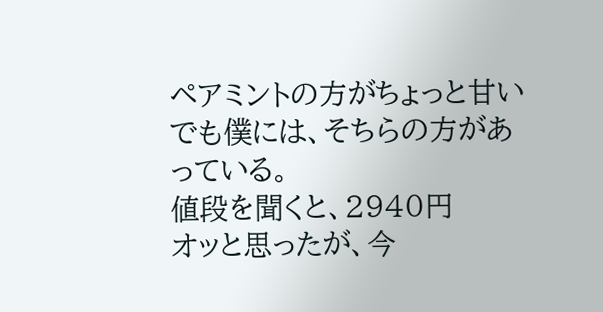ペアミントの方がちょっと甘い
でも僕には、そちらの方があっている。
値段を聞くと、2940円
オッと思ったが、今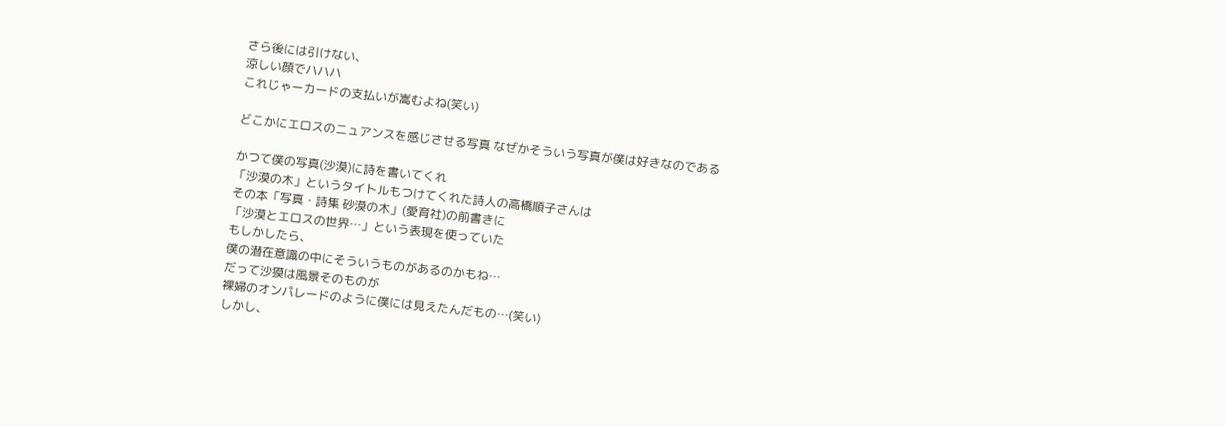さら後には引けない、
涼しい顔でハハハ
これじゃーカードの支払いが嵩むよね(笑い)

どこかにエロスのニュアンスを感じさせる写真 なぜかそういう写真が僕は好きなのである

かつて僕の写真(沙漠)に詩を書いてくれ
「沙漠の木」というタイトルもつけてくれた詩人の高橋順子さんは
その本「写真・詩集 砂漠の木」(愛育社)の前書きに
「沙漠とエロスの世界…」という表現を使っていた
もしかしたら、
僕の潜在意識の中にそういうものがあるのかもね…
だって沙獏は風景そのものが
裸婦のオンパレードのように僕には見えたんだもの…(笑い)
しかし、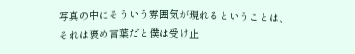写真の中にそういう雰囲気が現れるということは、
それは褒め言葉だと僕は受け止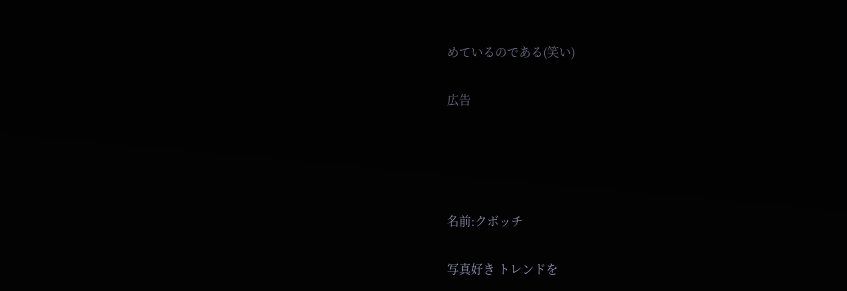めているのである(笑い)

広告




名前:クボッチ

写真好き トレンドを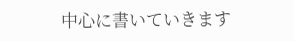中心に書いていきます